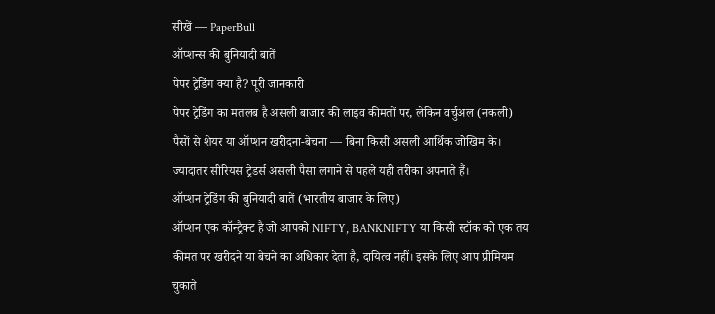सीखें — PaperBull
ऑप्शन्स की बुनियादी बातें
पेपर ट्रेडिंग क्या है? पूरी जानकारी
पेपर ट्रेडिंग का मतलब है असली बाजार की लाइव कीमतों पर, लेकिन वर्चुअल (नकली) पैसों से शेयर या ऑप्शन खरीदना-बेचना — बिना किसी असली आर्थिक जोखिम के। ज्यादातर सीरियस ट्रेडर्स असली पैसा लगाने से पहले यही तरीका अपनाते हैं।
ऑप्शन ट्रेडिंग की बुनियादी बातें (भारतीय बाजार के लिए)
ऑप्शन एक कॉन्ट्रैक्ट है जो आपको NIFTY, BANKNIFTY या किसी स्टॉक को एक तय कीमत पर खरीदने या बेचने का अधिकार देता है, दायित्व नहीं। इसके लिए आप प्रीमियम चुकाते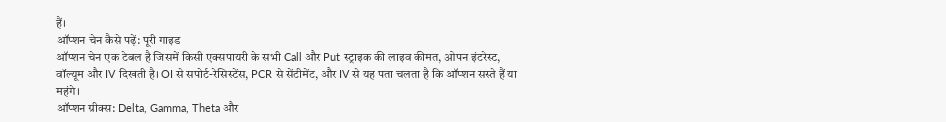हैं।
ऑप्शन चेन कैसे पढ़ें: पूरी गाइड
ऑप्शन चेन एक टेबल है जिसमें किसी एक्सपायरी के सभी Call और Put स्ट्राइक की लाइव कीमत, ओपन इंटरेस्ट, वॉल्यूम और IV दिखती है। OI से सपोर्ट-रेसिस्टेंस, PCR से सेंटीमेंट, और IV से यह पता चलता है कि ऑप्शन सस्ते हैं या महंगे।
ऑप्शन ग्रीक्स: Delta, Gamma, Theta और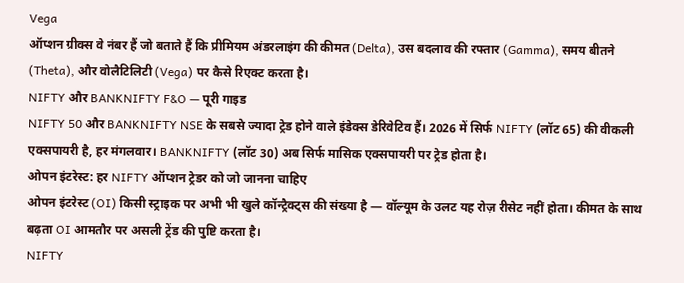Vega
ऑप्शन ग्रीक्स वे नंबर हैं जो बताते हैं कि प्रीमियम अंडरलाइंग की कीमत (Delta), उस बदलाव की रफ्तार (Gamma), समय बीतने (Theta), और वोलैटिलिटी (Vega) पर कैसे रिएक्ट करता है।
NIFTY और BANKNIFTY F&O — पूरी गाइड
NIFTY 50 और BANKNIFTY NSE के सबसे ज्यादा ट्रेड होने वाले इंडेक्स डेरिवेटिव हैं। 2026 में सिर्फ NIFTY (लॉट 65) की वीकली एक्सपायरी है, हर मंगलवार। BANKNIFTY (लॉट 30) अब सिर्फ मासिक एक्सपायरी पर ट्रेड होता है।
ओपन इंटरेस्ट: हर NIFTY ऑप्शन ट्रेडर को जो जानना चाहिए
ओपन इंटरेस्ट (OI) किसी स्ट्राइक पर अभी भी खुले कॉन्ट्रैक्ट्स की संख्या है — वॉल्यूम के उलट यह रोज़ रीसेट नहीं होता। कीमत के साथ बढ़ता OI आमतौर पर असली ट्रेंड की पुष्टि करता है।
NIFTY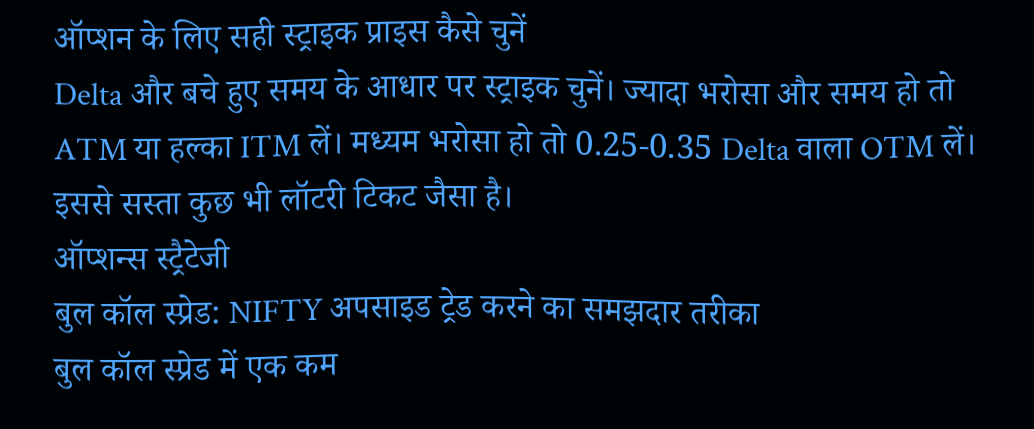ऑप्शन के लिए सही स्ट्राइक प्राइस कैसे चुनें
Delta और बचे हुए समय के आधार पर स्ट्राइक चुनें। ज्यादा भरोसा और समय हो तो ATM या हल्का ITM लें। मध्यम भरोसा हो तो 0.25-0.35 Delta वाला OTM लें। इससे सस्ता कुछ भी लॉटरी टिकट जैसा है।
ऑप्शन्स स्ट्रैटेजी
बुल कॉल स्प्रेड: NIFTY अपसाइड ट्रेड करने का समझदार तरीका
बुल कॉल स्प्रेड में एक कम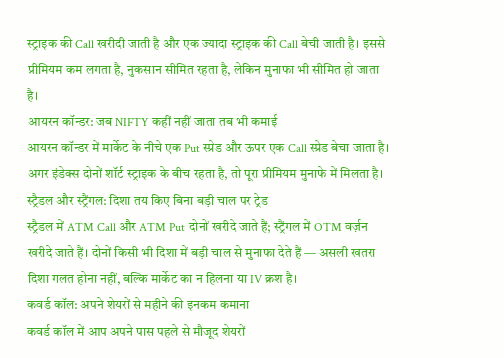स्ट्राइक की Call खरीदी जाती है और एक ज्यादा स्ट्राइक की Call बेची जाती है। इससे प्रीमियम कम लगता है, नुकसान सीमित रहता है, लेकिन मुनाफा भी सीमित हो जाता है।
आयरन कॉन्डर: जब NIFTY कहीं नहीं जाता तब भी कमाई
आयरन कॉन्डर में मार्केट के नीचे एक Put स्प्रेड और ऊपर एक Call स्प्रेड बेचा जाता है। अगर इंडेक्स दोनों शॉर्ट स्ट्राइक के बीच रहता है, तो पूरा प्रीमियम मुनाफे में मिलता है।
स्ट्रैडल और स्ट्रैंगल: दिशा तय किए बिना बड़ी चाल पर ट्रेड
स्ट्रैडल में ATM Call और ATM Put दोनों खरीदे जाते हैं; स्ट्रैंगल में OTM वर्ज़न खरीदे जाते हैं। दोनों किसी भी दिशा में बड़ी चाल से मुनाफा देते हैं — असली खतरा दिशा गलत होना नहीं, बल्कि मार्केट का न हिलना या IV क्रश है।
कवर्ड कॉल: अपने शेयरों से महीने की इनकम कमाना
कवर्ड कॉल में आप अपने पास पहले से मौजूद शेयरों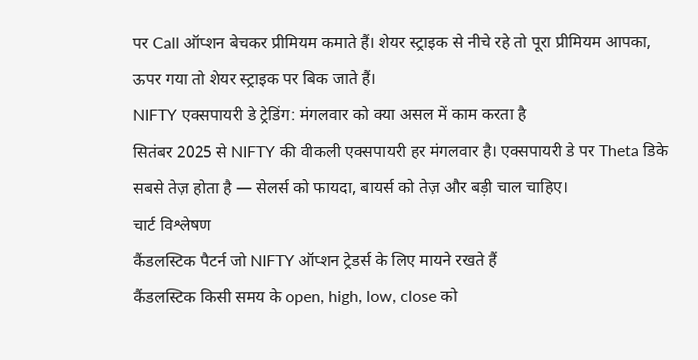पर Call ऑप्शन बेचकर प्रीमियम कमाते हैं। शेयर स्ट्राइक से नीचे रहे तो पूरा प्रीमियम आपका, ऊपर गया तो शेयर स्ट्राइक पर बिक जाते हैं।
NIFTY एक्सपायरी डे ट्रेडिंग: मंगलवार को क्या असल में काम करता है
सितंबर 2025 से NIFTY की वीकली एक्सपायरी हर मंगलवार है। एक्सपायरी डे पर Theta डिके सबसे तेज़ होता है — सेलर्स को फायदा, बायर्स को तेज़ और बड़ी चाल चाहिए।
चार्ट विश्लेषण
कैंडलस्टिक पैटर्न जो NIFTY ऑप्शन ट्रेडर्स के लिए मायने रखते हैं
कैंडलस्टिक किसी समय के open, high, low, close को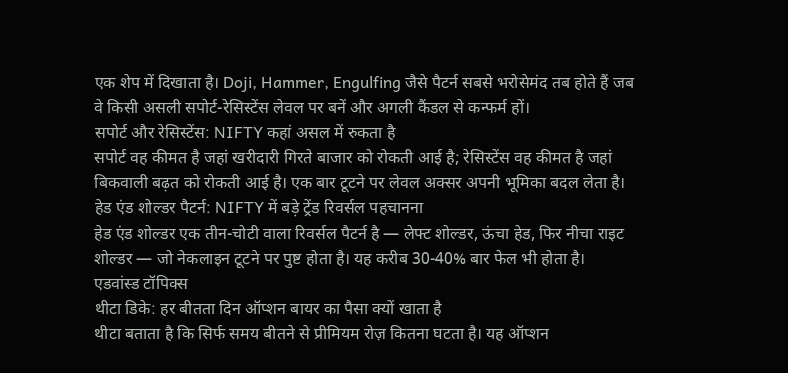एक शेप में दिखाता है। Doji, Hammer, Engulfing जैसे पैटर्न सबसे भरोसेमंद तब होते हैं जब वे किसी असली सपोर्ट-रेसिस्टेंस लेवल पर बनें और अगली कैंडल से कन्फर्म हों।
सपोर्ट और रेसिस्टेंस: NIFTY कहां असल में रुकता है
सपोर्ट वह कीमत है जहां खरीदारी गिरते बाजार को रोकती आई है; रेसिस्टेंस वह कीमत है जहां बिकवाली बढ़त को रोकती आई है। एक बार टूटने पर लेवल अक्सर अपनी भूमिका बदल लेता है।
हेड एंड शोल्डर पैटर्न: NIFTY में बड़े ट्रेंड रिवर्सल पहचानना
हेड एंड शोल्डर एक तीन-चोटी वाला रिवर्सल पैटर्न है — लेफ्ट शोल्डर, ऊंचा हेड, फिर नीचा राइट शोल्डर — जो नेकलाइन टूटने पर पुष्ट होता है। यह करीब 30-40% बार फेल भी होता है।
एडवांस्ड टॉपिक्स
थीटा डिके: हर बीतता दिन ऑप्शन बायर का पैसा क्यों खाता है
थीटा बताता है कि सिर्फ समय बीतने से प्रीमियम रोज़ कितना घटता है। यह ऑप्शन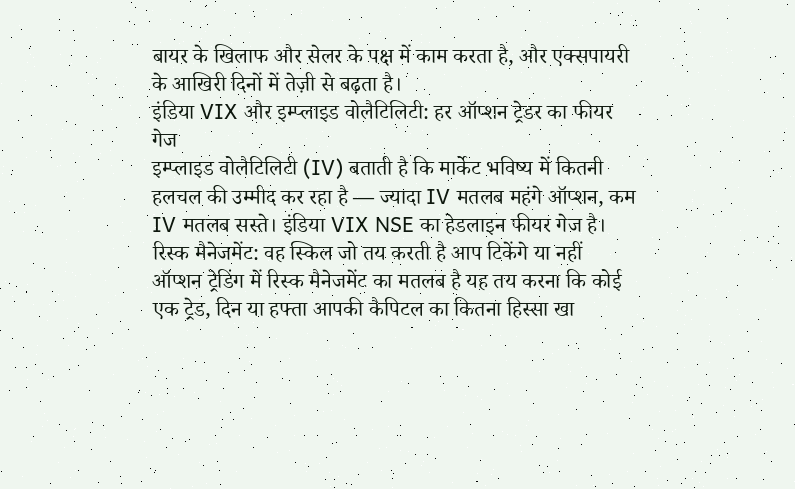बायर के खिलाफ और सेलर के पक्ष में काम करता है, और एक्सपायरी के आखिरी दिनों में तेज़ी से बढ़ता है।
इंडिया VIX और इम्प्लाइड वोलैटिलिटी: हर ऑप्शन ट्रेडर का फीयर गेज
इम्प्लाइड वोलैटिलिटी (IV) बताती है कि मार्केट भविष्य में कितनी हलचल की उम्मीद कर रहा है — ज्यादा IV मतलब महंगे ऑप्शन, कम IV मतलब सस्ते। इंडिया VIX NSE का हेडलाइन फीयर गेज है।
रिस्क मैनेजमेंट: वह स्किल जो तय करती है आप टिकेंगे या नहीं
ऑप्शन ट्रेडिंग में रिस्क मैनेजमेंट का मतलब है यह तय करना कि कोई एक ट्रेड, दिन या हफ्ता आपकी कैपिटल का कितना हिस्सा खा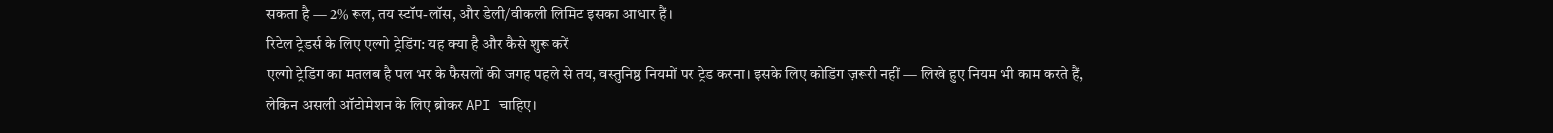सकता है — 2% रूल, तय स्टॉप-लॉस, और डेली/वीकली लिमिट इसका आधार हैं।
रिटेल ट्रेडर्स के लिए एल्गो ट्रेडिंग: यह क्या है और कैसे शुरू करें
एल्गो ट्रेडिंग का मतलब है पल भर के फैसलों की जगह पहले से तय, वस्तुनिष्ठ नियमों पर ट्रेड करना। इसके लिए कोडिंग ज़रूरी नहीं — लिखे हुए नियम भी काम करते हैं, लेकिन असली ऑटोमेशन के लिए ब्रोकर API चाहिए।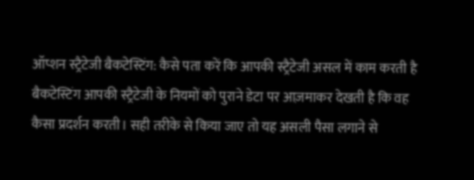ऑप्शन स्ट्रैटेजी बैकटेस्टिंग: कैसे पता करें कि आपकी स्ट्रैटेजी असल में काम करती है
बैकटेस्टिंग आपकी स्ट्रैटेजी के नियमों को पुराने डेटा पर आज़माकर देखती है कि वह कैसा प्रदर्शन करती। सही तरीके से किया जाए तो यह असली पैसा लगाने से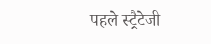पहले स्ट्रैटेजी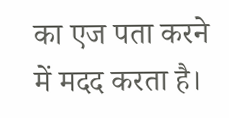का एज पता करने में मदद करता है।